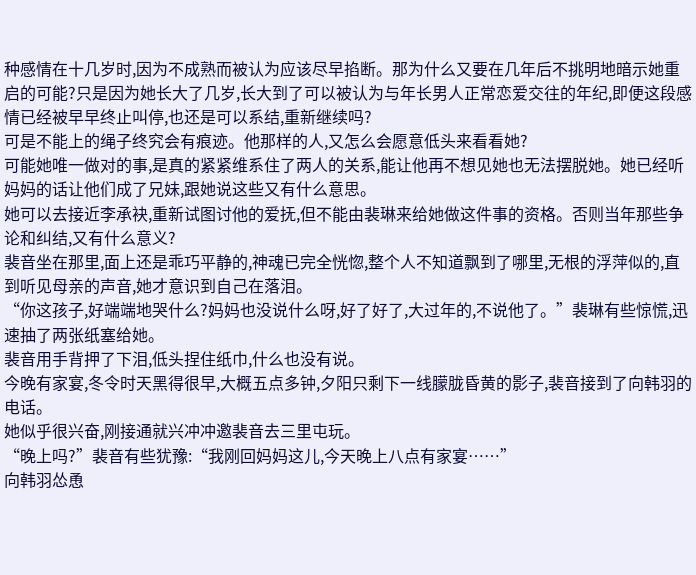种感情在十几岁时,因为不成熟而被认为应该尽早掐断。那为什么又要在几年后不挑明地暗示她重启的可能?只是因为她长大了几岁,长大到了可以被认为与年长男人正常恋爱交往的年纪,即便这段感情已经被早早终止叫停,也还是可以系结,重新继续吗?
可是不能上的绳子终究会有痕迹。他那样的人,又怎么会愿意低头来看看她?
可能她唯一做对的事,是真的紧紧维系住了两人的关系,能让他再不想见她也无法摆脱她。她已经听妈妈的话让他们成了兄妹,跟她说这些又有什么意思。
她可以去接近李承袂,重新试图讨他的爱抚,但不能由裴琳来给她做这件事的资格。否则当年那些争论和纠结,又有什么意义?
裴音坐在那里,面上还是乖巧平静的,神魂已完全恍惚,整个人不知道飘到了哪里,无根的浮萍似的,直到听见母亲的声音,她才意识到自己在落泪。
“你这孩子,好端端地哭什么?妈妈也没说什么呀,好了好了,大过年的,不说他了。”裴琳有些惊慌,迅速抽了两张纸塞给她。
裴音用手背押了下泪,低头捏住纸巾,什么也没有说。
今晚有家宴,冬令时天黑得很早,大概五点多钟,夕阳只剩下一线朦胧昏黄的影子,裴音接到了向韩羽的电话。
她似乎很兴奋,刚接通就兴冲冲邀裴音去三里屯玩。
“晚上吗?”裴音有些犹豫:“我刚回妈妈这儿,今天晚上八点有家宴……”
向韩羽怂恿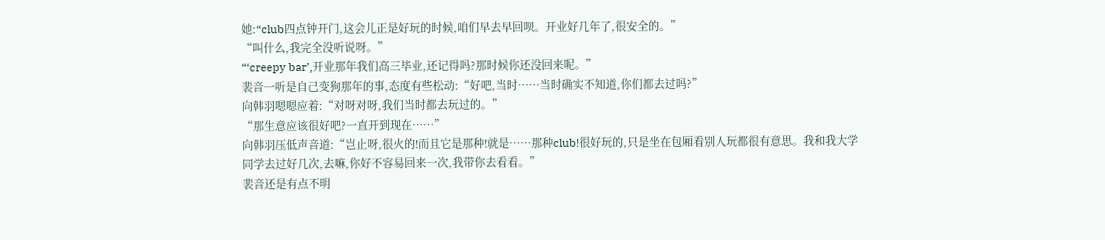她:“club四点钟开门,这会儿正是好玩的时候,咱们早去早回呗。开业好几年了,很安全的。”
“叫什么,我完全没听说呀。”
“‘creepy bar’,开业那年我们高三毕业,还记得吗?那时候你还没回来呢。”
裴音一听是自己变狗那年的事,态度有些松动:“好吧,当时……当时确实不知道,你们都去过吗?”
向韩羽嗯嗯应着:“对呀对呀,我们当时都去玩过的。”
“那生意应该很好吧?一直开到现在……”
向韩羽压低声音道:“岂止呀,很火的!而且它是那种!就是……那种club!很好玩的,只是坐在包厢看别人玩都很有意思。我和我大学同学去过好几次,去嘛,你好不容易回来一次,我带你去看看。”
裴音还是有点不明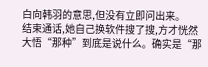白向韩羽的意思,但没有立即问出来。
结束通话,她自己换软件搜了搜,方才恍然大悟“那种”到底是说什么。确实是“那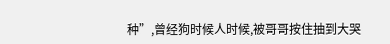种”,曾经狗时候人时候,被哥哥按住抽到大哭